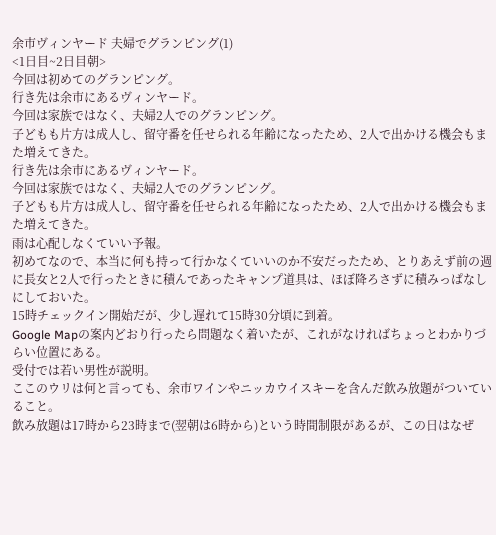余市ヴィンヤード 夫婦でグランピング(1)
<1日目~2日目朝>
今回は初めてのグランピング。
行き先は余市にあるヴィンヤード。
今回は家族ではなく、夫婦2人でのグランピング。
子どもも片方は成人し、留守番を任せられる年齢になったため、2人で出かける機会もまた増えてきた。
行き先は余市にあるヴィンヤード。
今回は家族ではなく、夫婦2人でのグランピング。
子どもも片方は成人し、留守番を任せられる年齢になったため、2人で出かける機会もまた増えてきた。
雨は心配しなくていい予報。
初めてなので、本当に何も持って行かなくていいのか不安だったため、とりあえず前の週に長女と2人で行ったときに積んであったキャンプ道具は、ほぼ降ろさずに積みっぱなしにしておいた。
15時チェックイン開始だが、少し遅れて15時30分頃に到着。
Google Mapの案内どおり行ったら問題なく着いたが、これがなければちょっとわかりづらい位置にある。
受付では若い男性が説明。
ここのウリは何と言っても、余市ワインやニッカウイスキーを含んだ飲み放題がついていること。
飲み放題は17時から23時まで(翌朝は6時から)という時間制限があるが、この日はなぜ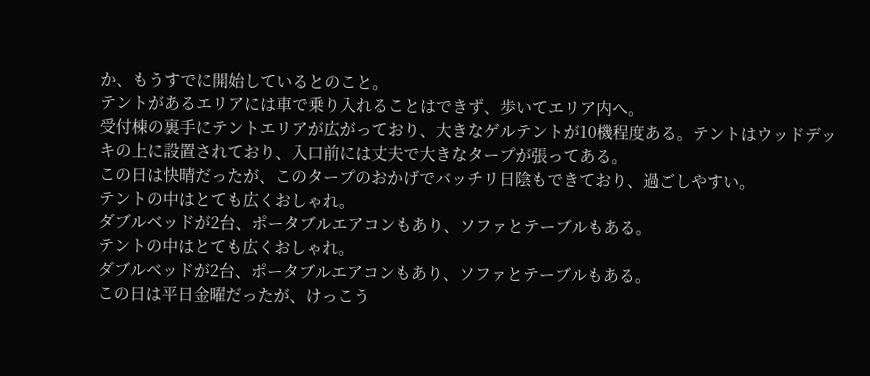か、もうすでに開始しているとのこと。
テントがあるエリアには車で乗り入れることはできず、歩いてエリア内へ。
受付棟の裏手にテントエリアが広がっており、大きなゲルテントが10機程度ある。テントはウッドデッキの上に設置されており、入口前には丈夫で大きなタープが張ってある。
この日は快晴だったが、このタープのおかげでバッチリ日陰もできており、過ごしやすい。
テントの中はとても広くおしゃれ。
ダブルベッドが2台、ポータブルエアコンもあり、ソファとテーブルもある。
テントの中はとても広くおしゃれ。
ダブルベッドが2台、ポータブルエアコンもあり、ソファとテーブルもある。
この日は平日金曜だったが、けっこう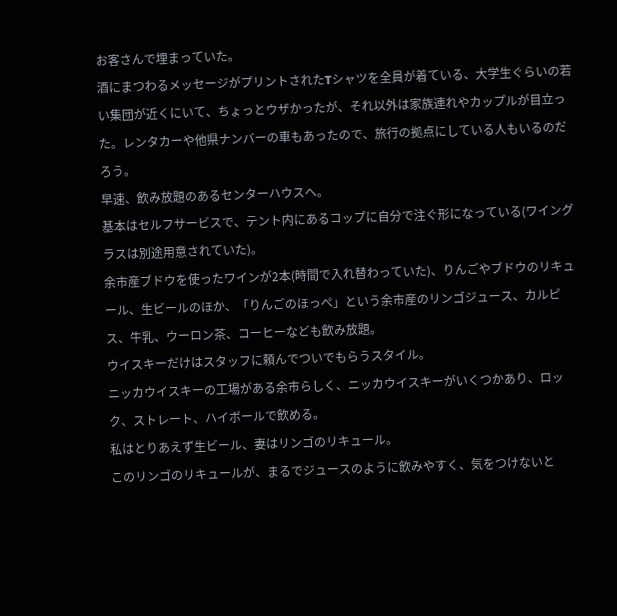お客さんで埋まっていた。
酒にまつわるメッセージがプリントされたTシャツを全員が着ている、大学生ぐらいの若い集団が近くにいて、ちょっとウザかったが、それ以外は家族連れやカップルが目立った。レンタカーや他県ナンバーの車もあったので、旅行の拠点にしている人もいるのだろう。
早速、飲み放題のあるセンターハウスへ。
基本はセルフサービスで、テント内にあるコップに自分で注ぐ形になっている(ワイングラスは別途用意されていた)。
余市産ブドウを使ったワインが2本(時間で入れ替わっていた)、りんごやブドウのリキュール、生ビールのほか、「りんごのほっぺ」という余市産のリンゴジュース、カルピス、牛乳、ウーロン茶、コーヒーなども飲み放題。
ウイスキーだけはスタッフに頼んでついでもらうスタイル。
ニッカウイスキーの工場がある余市らしく、ニッカウイスキーがいくつかあり、ロック、ストレート、ハイボールで飲める。
私はとりあえず生ビール、妻はリンゴのリキュール。
このリンゴのリキュールが、まるでジュースのように飲みやすく、気をつけないと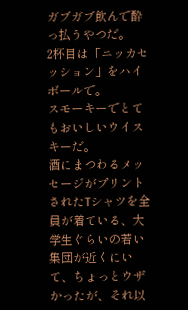ガブガブ飲んで酔っ払うやつだ。
2杯目は「ニッカセッション」をハイボールで。
スモーキーでとてもおいしいウイスキーだ。
酒にまつわるメッセージがプリントされたTシャツを全員が着ている、大学生ぐらいの若い集団が近くにいて、ちょっとウザかったが、それ以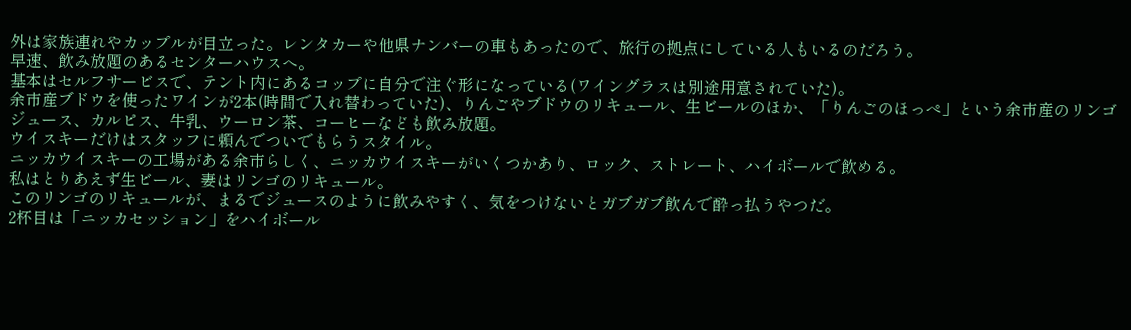外は家族連れやカップルが目立った。レンタカーや他県ナンバーの車もあったので、旅行の拠点にしている人もいるのだろう。
早速、飲み放題のあるセンターハウスへ。
基本はセルフサービスで、テント内にあるコップに自分で注ぐ形になっている(ワイングラスは別途用意されていた)。
余市産ブドウを使ったワインが2本(時間で入れ替わっていた)、りんごやブドウのリキュール、生ビールのほか、「りんごのほっぺ」という余市産のリンゴジュース、カルピス、牛乳、ウーロン茶、コーヒーなども飲み放題。
ウイスキーだけはスタッフに頼んでついでもらうスタイル。
ニッカウイスキーの工場がある余市らしく、ニッカウイスキーがいくつかあり、ロック、ストレート、ハイボールで飲める。
私はとりあえず生ビール、妻はリンゴのリキュール。
このリンゴのリキュールが、まるでジュースのように飲みやすく、気をつけないとガブガブ飲んで酔っ払うやつだ。
2杯目は「ニッカセッション」をハイボール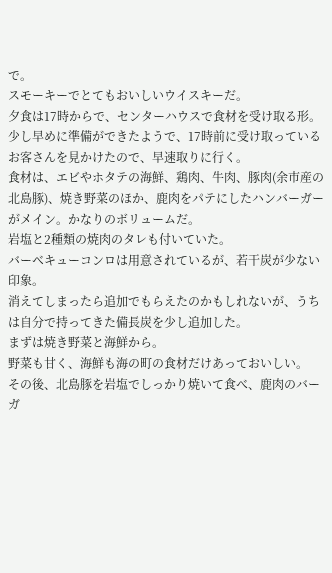で。
スモーキーでとてもおいしいウイスキーだ。
夕食は17時からで、センターハウスで食材を受け取る形。
少し早めに準備ができたようで、17時前に受け取っているお客さんを見かけたので、早速取りに行く。
食材は、エビやホタテの海鮮、鶏肉、牛肉、豚肉(余市産の北島豚)、焼き野菜のほか、鹿肉をパテにしたハンバーガーがメイン。かなりのボリュームだ。
岩塩と2種類の焼肉のタレも付いていた。
バーベキューコンロは用意されているが、若干炭が少ない印象。
消えてしまったら追加でもらえたのかもしれないが、うちは自分で持ってきた備長炭を少し追加した。
まずは焼き野菜と海鮮から。
野菜も甘く、海鮮も海の町の食材だけあっておいしい。
その後、北島豚を岩塩でしっかり焼いて食べ、鹿肉のバーガ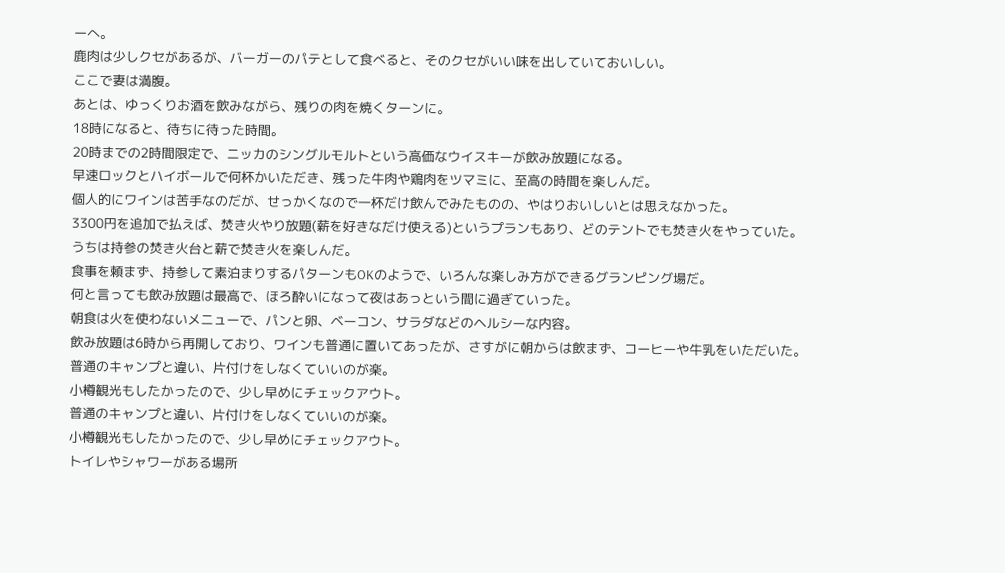ーへ。
鹿肉は少しクセがあるが、バーガーのパテとして食べると、そのクセがいい味を出していておいしい。
ここで妻は満腹。
あとは、ゆっくりお酒を飲みながら、残りの肉を焼くターンに。
18時になると、待ちに待った時間。
20時までの2時間限定で、ニッカのシングルモルトという高価なウイスキーが飲み放題になる。
早速ロックとハイボールで何杯かいただき、残った牛肉や鶏肉をツマミに、至高の時間を楽しんだ。
個人的にワインは苦手なのだが、せっかくなので一杯だけ飲んでみたものの、やはりおいしいとは思えなかった。
3300円を追加で払えば、焚き火やり放題(薪を好きなだけ使える)というプランもあり、どのテントでも焚き火をやっていた。
うちは持参の焚き火台と薪で焚き火を楽しんだ。
食事を頼まず、持参して素泊まりするパターンもOKのようで、いろんな楽しみ方ができるグランピング場だ。
何と言っても飲み放題は最高で、ほろ酔いになって夜はあっという間に過ぎていった。
朝食は火を使わないメニューで、パンと卵、ベーコン、サラダなどのヘルシーな内容。
飲み放題は6時から再開しており、ワインも普通に置いてあったが、さすがに朝からは飲まず、コーヒーや牛乳をいただいた。
普通のキャンプと違い、片付けをしなくていいのが楽。
小樽観光もしたかったので、少し早めにチェックアウト。
普通のキャンプと違い、片付けをしなくていいのが楽。
小樽観光もしたかったので、少し早めにチェックアウト。
トイレやシャワーがある場所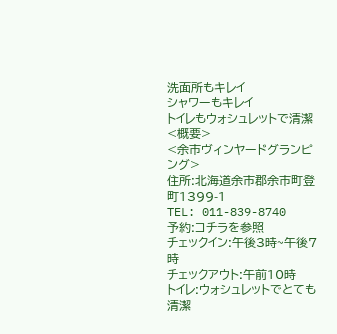洗面所もキレイ
シャワーもキレイ
トイレもウォシュレットで清潔
<概要>
<余市ヴィンヤードグランピング>
住所:北海道余市郡余市町登町1399-1
TEL: 011-839-8740
予約:コチラを参照
チェックイン:午後3時~午後7時
チェックアウト:午前10時
トイレ:ウォシュレットでとても清潔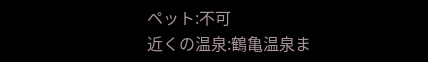ペット:不可
近くの温泉:鶴亀温泉ま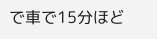で車で15分ほど